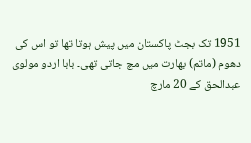1951 تک بجٹ پاکستان میں پیش ہوتا تھا تو اس کی دھوم (ماتم) بھارت میں مچ جاتی تھی۔ بابا اردو مولوی عبدالحق کے 20 مارچ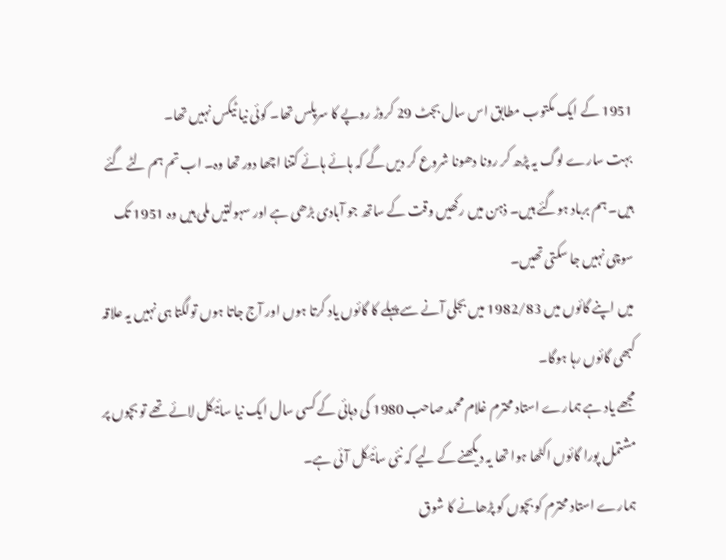1951 کے ایک مکتوب مطابق اس سال بجٹ 29 کروڑ روپے کا سرپلس تھا۔ کوئی نیا ٹیکس نہیں تھا۔
بہت سارے لوگ یہ پڑھ کر رونا دھونا شروع کر دیں گے کہ ہائے ہائے کتنا اچھا دور تھا وہ۔ اب تم ہم لٹے گئے ہیں۔ ہم برباد ہوگئے ہیں۔ ذہن میں رکھیں وقت کے ساتھ جو آبادی بڑھی ہے اور سہولتیں ملی ہیں وہ 1951 تک سوچی نہیں جا سکتی تھیں۔
میں اپنے گائوں میں 1982/83 میں بجلی آنے سے پہلے کا گائوں یاد کرتا ہوں اور آج جاتا ہوں تولگتا ہی نہیں یہ علاقہ کبھی گائوں رہا ہوگا۔
مجھے یاد ہے ہمارے استاد محترم غلام محمد صاحب 1980 کی دہائی کے کسی سال ایک نیا سائیکل لائے تھے تو بچوں پر مشتمل پورا گائوں اکٹھا ہوا تھا یہ دیکھنے کے لیے کہ نئی سائیکل آئی ہے۔
ہمارے استاد محترم کو بچوں کو پڑھانے کا شوق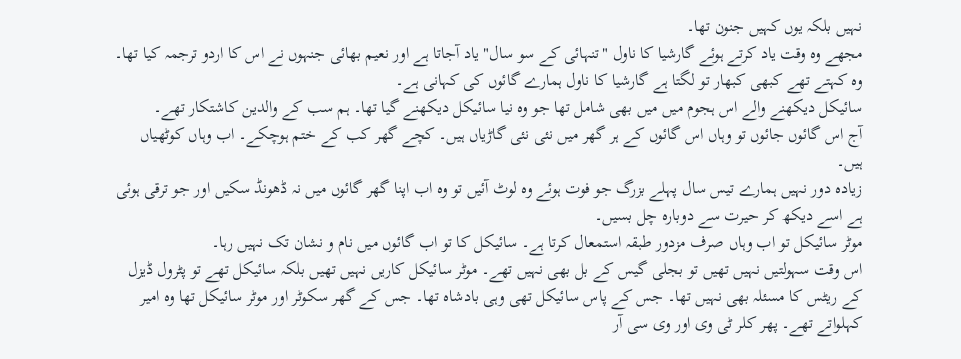نہیں بلکہ یوں کہیں جنون تھا۔
مجھے وہ وقت یاد کرتے ہوئے گارشیا کا ناول "تنہائی کے سو سال" یاد آجاتا ہے اور نعیم بھائی جنہوں نے اس کا اردو ترجمہ کیا تھا۔ وہ کہتے تھے کبھی کبھار تو لگتا ہے گارشیا کا ناول ہمارے گائوں کی کہانی ہے۔
سائیکل دیکھنے والے اس ہجوم میں میں بھی شامل تھا جو وہ نیا سائیکل دیکھنے گیا تھا۔ ہم سب کے والدین کاشتکار تھے۔
آج اس گائوں جائوں تو وہاں اس گائوں کے ہر گھر میں نئی نئی گاڑیاں ہیں۔ کچے گھر کب کے ختم ہوچکے۔ اب وہاں کوٹھیاں ہیں۔
زیادہ دور نہیں ہمارے تیس سال پہلے بزرگ جو فوت ہوئے وہ لوٹ آئیں تو وہ اب اپنا گھر گائوں میں نہ ڈھونڈ سکیں اور جو ترقی ہوئی ہے اسے دیکھ کر حیرت سے دوبارہ چل بسیں۔
موٹر سائیکل تو اب وہاں صرف مزدور طبقہ استمعال کرتا ہے۔ سائیکل کا تو اب گائوں میں نام و نشان تک نہیں رہا۔
اس وقت سہولتیں نہیں تھیں تو بجلی گیس کے بل بھی نہیں تھے۔ موٹر سائیکل کاریں نہیں تھیں بلکہ سائیکل تھے تو پٹرول ڈیزل کے ریٹس کا مسئلہ بھی نہیں تھا۔ جس کے پاس سائیکل تھی وہی بادشاہ تھا۔ جس کے گھر سکوٹر اور موٹر سائیکل تھا وہ امیر کہلواتے تھے۔ پھر کلر ٹی وی اور وی سی آر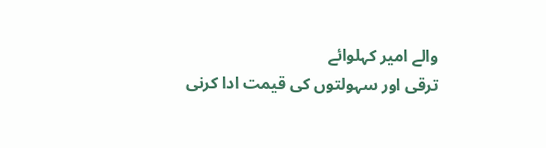والے امیر کہلوائے
ترقی اور سہولتوں کی قیمت ادا کرنی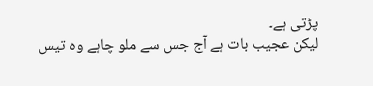پڑتی ہے۔
لیکن عجیب بات ہے آج جس سے ملو چاہے وہ تیس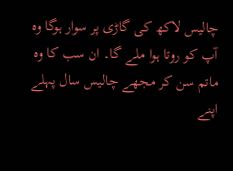چالیس لاکھ کی گاڑی پر سوار ہوگا وہ آپ کو روتا ہوا ملے گا۔ ان سب کا وہ ماتم سن کر مجھے چالیس سال پہلے اپنے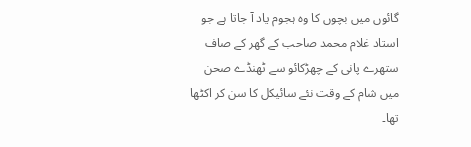گائوں میں بچوں کا وہ ہجوم یاد آ جاتا ہے جو استاد غلام محمد صاحب کے گھر کے صاف ستھرے پانی کے چھڑکائو سے ٹھنڈے صحن میں شام کے وقت نئے سائیکل کا سن کر اکٹھا تھا۔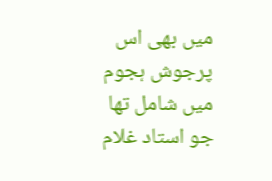میں بھی اس پرجوش ہجوم میں شامل تھا جو استاد غلام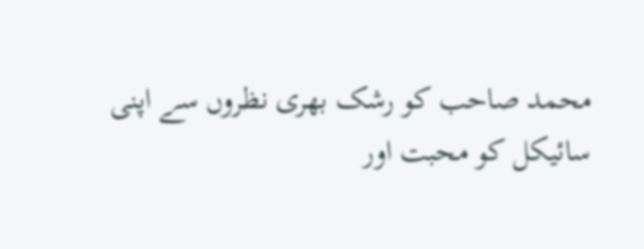محمد صاحب کو رشک بھری نظروں سے اپنی سائیکل کو محبت اور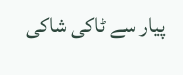پیار سے ٹاکی شاکی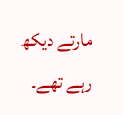مارتے دیکھ رہے تھے۔